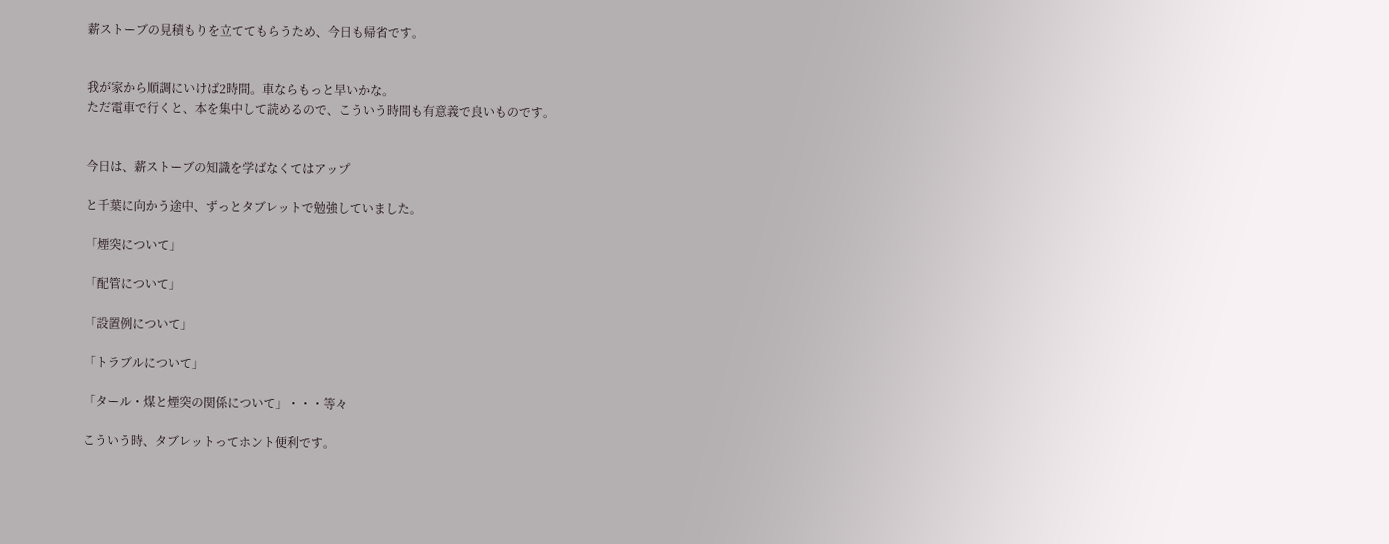薪ストーブの見積もりを立ててもらうため、今日も帰省です。


我が家から順調にいけば2時間。車ならもっと早いかな。
ただ電車で行くと、本を集中して読めるので、こういう時間も有意義で良いものです。


今日は、薪ストーブの知識を学ばなくてはアップ

と千葉に向かう途中、ずっとタブレットで勉強していました。

「煙突について」

「配管について」

「設置例について」

「トラブルについて」

「タール・煤と煙突の関係について」・・・等々

こういう時、タブレットってホント便利です。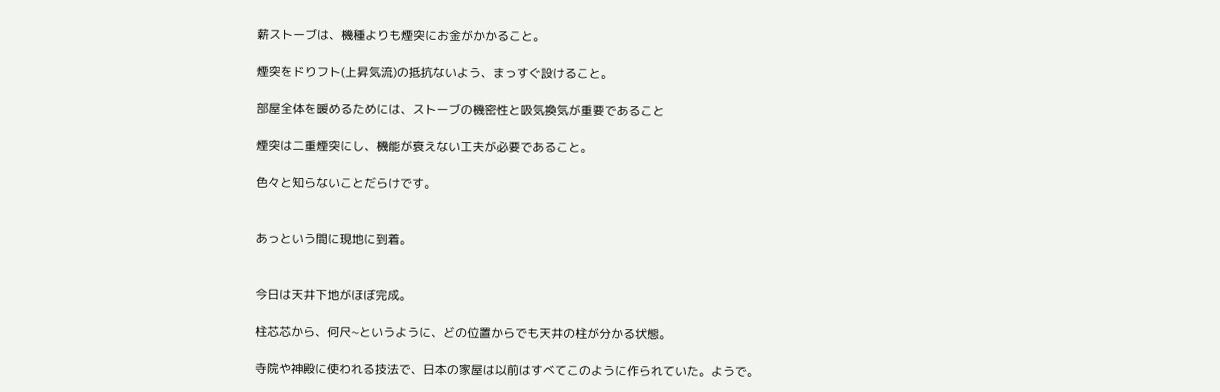薪ストーブは、機種よりも煙突にお金がかかること。

煙突をドりフト(上昇気流)の抵抗ないよう、まっすぐ設けること。

部屋全体を暖めるためには、ストーブの機密性と吸気換気が重要であること

煙突は二重煙突にし、機能が衰えない工夫が必要であること。

色々と知らないことだらけです。


あっという間に現地に到着。


今日は天井下地がほぼ完成。

柱芯芯から、何尺~というように、どの位置からでも天井の柱が分かる状態。

寺院や神殿に使われる技法で、日本の家屋は以前はすべてこのように作られていた。ようで。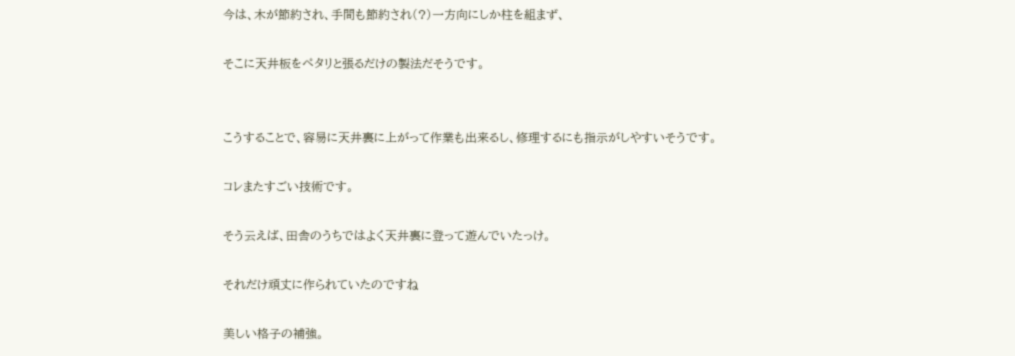今は、木が節約され、手間も節約され(?)一方向にしか柱を組まず、

そこに天井板をペタリと張るだけの製法だそうです。


こうすることで、容易に天井裏に上がって作業も出来るし、修理するにも指示がしやすいそうです。

コレまたすごい技術です。

そう云えば、田舎のうちではよく天井裏に登って遊んでいたっけ。

それだけ頑丈に作られていたのですね

美しい格子の補強。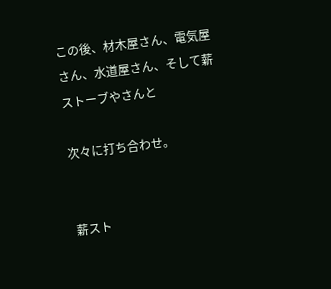この後、材木屋さん、電気屋さん、水道屋さん、そして薪ストーブやさんと

次々に打ち合わせ。


薪スト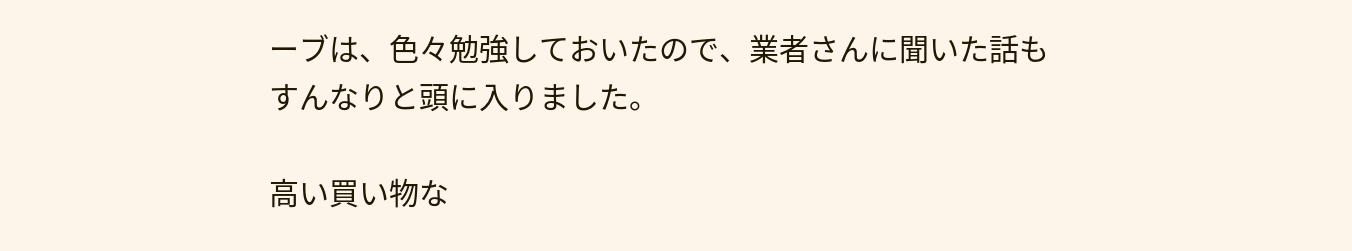ーブは、色々勉強しておいたので、業者さんに聞いた話もすんなりと頭に入りました。

高い買い物な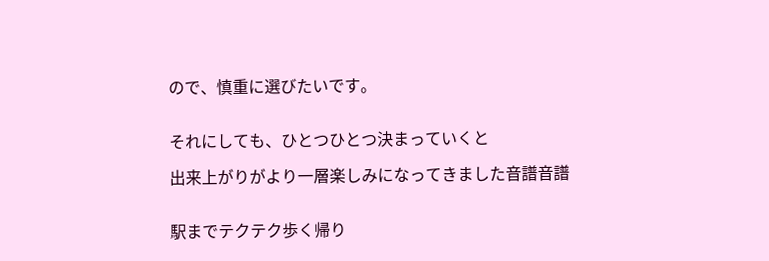ので、慎重に選びたいです。


それにしても、ひとつひとつ決まっていくと

出来上がりがより一層楽しみになってきました音譜音譜


駅までテクテク歩く帰り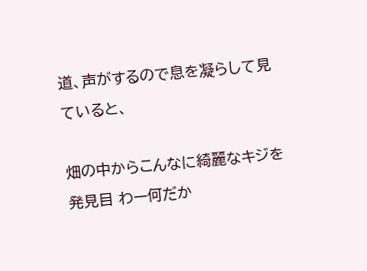道、声がするので息を凝らして見ていると、

畑の中からこんなに綺麗なキジを発見目 わー何だか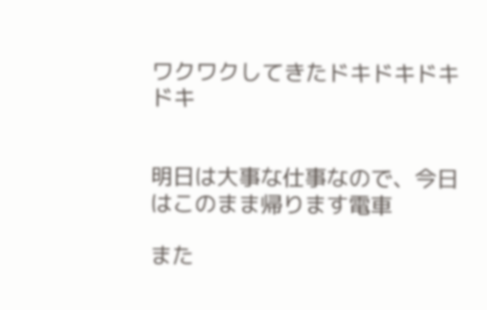ワクワクしてきたドキドキドキドキ


明日は大事な仕事なので、今日はこのまま帰ります電車

また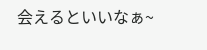会えるといいなぁ~